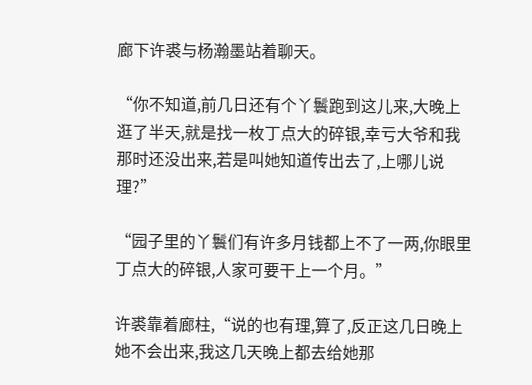廊下许裘与杨瀚墨站着聊天。

“你不知道,前几日还有个丫鬟跑到这儿来,大晚上逛了半天,就是找一枚丁点大的碎银,幸亏大爷和我那时还没出来,若是叫她知道传出去了,上哪儿说理?”

“园子里的丫鬟们有许多月钱都上不了一两,你眼里丁点大的碎银,人家可要干上一个月。”

许裘靠着廊柱,“说的也有理,算了,反正这几日晚上她不会出来,我这几天晚上都去给她那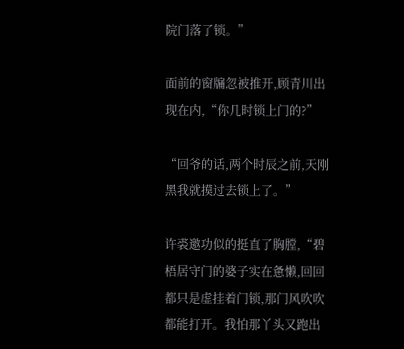院门落了锁。”

面前的窗牖忽被推开,顾青川出现在内,“你几时锁上门的?”

“回爷的话,两个时辰之前,天刚黑我就摸过去锁上了。”

许裘邀功似的挺直了胸膛,“碧梧居守门的婆子实在惫懒,回回都只是虚挂着门锁,那门风吹吹都能打开。我怕那丫头又跑出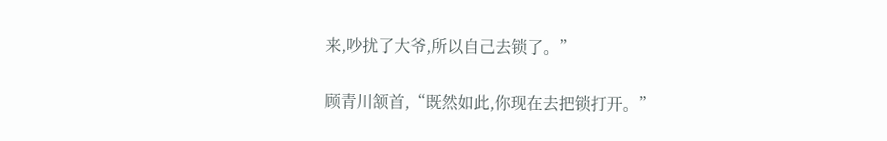来,吵扰了大爷,所以自己去锁了。”

顾青川颔首,“既然如此,你现在去把锁打开。”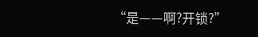“是——啊?开锁?”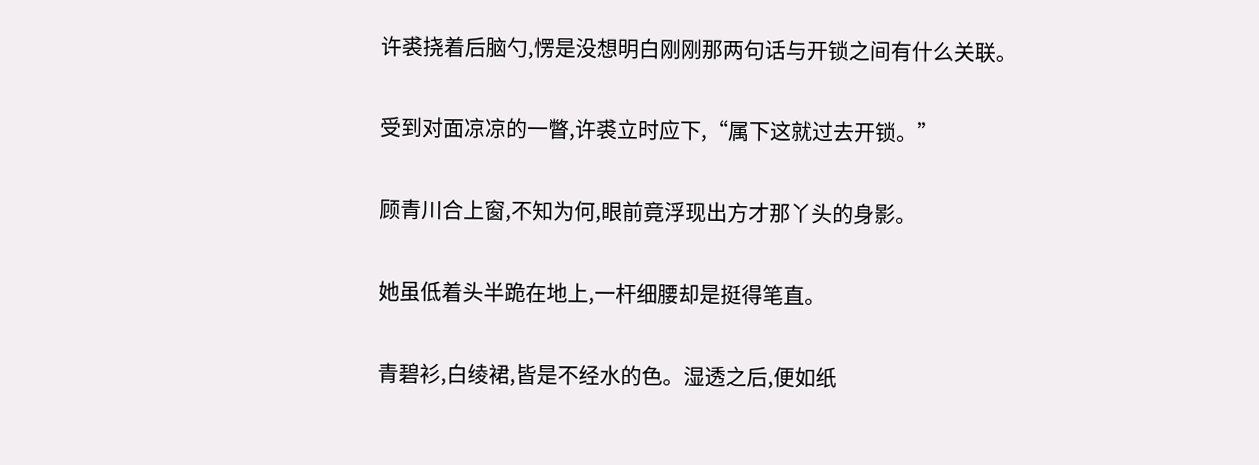许裘挠着后脑勺,愣是没想明白刚刚那两句话与开锁之间有什么关联。

受到对面凉凉的一瞥,许裘立时应下,“属下这就过去开锁。”

顾青川合上窗,不知为何,眼前竟浮现出方才那丫头的身影。

她虽低着头半跪在地上,一杆细腰却是挺得笔直。

青碧衫,白绫裙,皆是不经水的色。湿透之后,便如纸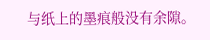与纸上的墨痕般没有余隙。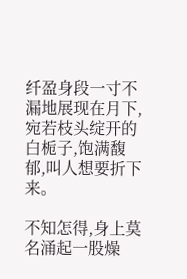纤盈身段一寸不漏地展现在月下,宛若枝头绽开的白栀子,饱满馥郁,叫人想要折下来。

不知怎得,身上莫名涌起一股燥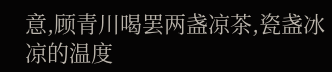意,顾青川喝罢两盏凉茶,瓷盏冰凉的温度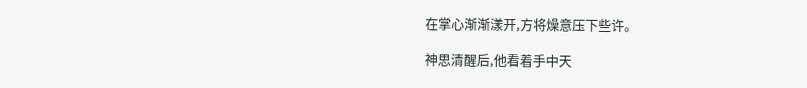在掌心渐渐漾开,方将燥意压下些许。

神思清醒后,他看着手中天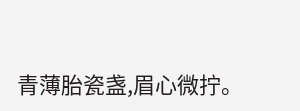青薄胎瓷盏,眉心微拧。